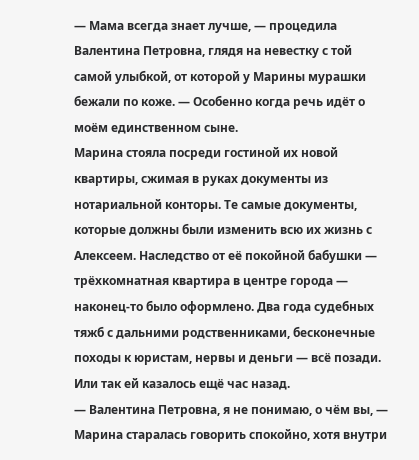— Мама всегда знает лучше, — процедила Валентина Петровна, глядя на невестку с той самой улыбкой, от которой у Марины мурашки бежали по коже. — Особенно когда речь идёт о моём единственном сыне.
Марина стояла посреди гостиной их новой квартиры, сжимая в руках документы из нотариальной конторы. Те самые документы, которые должны были изменить всю их жизнь с Алексеем. Наследство от её покойной бабушки — трёхкомнатная квартира в центре города — наконец-то было оформлено. Два года судебных тяжб с дальними родственниками, бесконечные походы к юристам, нервы и деньги — всё позади. Или так ей казалось ещё час назад.
— Валентина Петровна, я не понимаю, о чём вы, — Марина старалась говорить спокойно, хотя внутри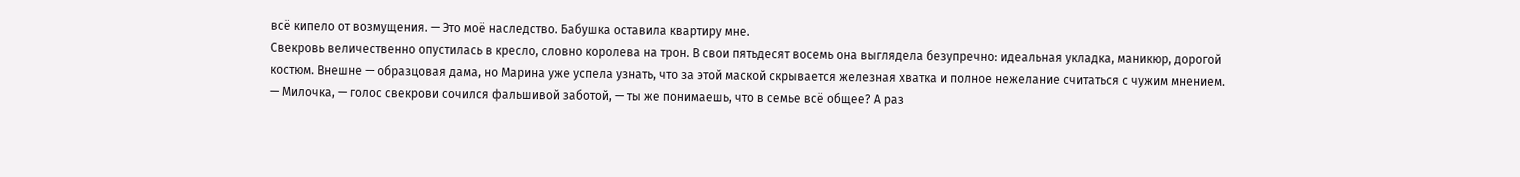всё кипело от возмущения. — Это моё наследство. Бабушка оставила квартиру мне.
Свекровь величественно опустилась в кресло, словно королева на трон. В свои пятьдесят восемь она выглядела безупречно: идеальная укладка, маникюр, дорогой костюм. Внешне — образцовая дама, но Марина уже успела узнать, что за этой маской скрывается железная хватка и полное нежелание считаться с чужим мнением.
— Милочка, — голос свекрови сочился фальшивой заботой, — ты же понимаешь, что в семье всё общее? А раз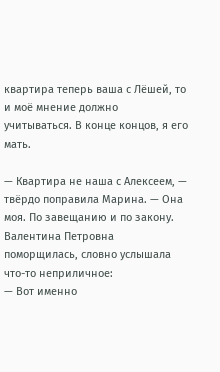квартира теперь ваша с Лёшей, то и моё мнение должно учитываться. В конце концов, я его мать.

— Квартира не наша с Алексеем, — твёрдо поправила Марина. — Она моя. По завещанию и по закону.
Валентина Петровна поморщилась, словно услышала что-то неприличное:
— Вот именно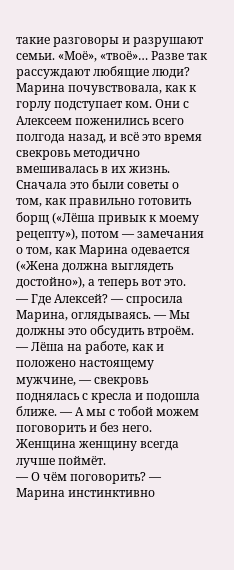такие разговоры и разрушают семьи. «Моё», «твоё»… Разве так рассуждают любящие люди?
Марина почувствовала, как к горлу подступает ком. Они с Алексеем поженились всего полгода назад, и всё это время свекровь методично вмешивалась в их жизнь. Сначала это были советы о том, как правильно готовить борщ («Лёша привык к моему рецепту»), потом — замечания о том, как Марина одевается («Жена должна выглядеть достойно»), а теперь вот это.
— Где Алексей? — спросила Марина, оглядываясь. — Мы должны это обсудить втроём.
— Лёша на работе, как и положено настоящему мужчине, — свекровь поднялась с кресла и подошла ближе. — А мы с тобой можем поговорить и без него. Женщина женщину всегда лучше поймёт.
— О чём поговорить? — Марина инстинктивно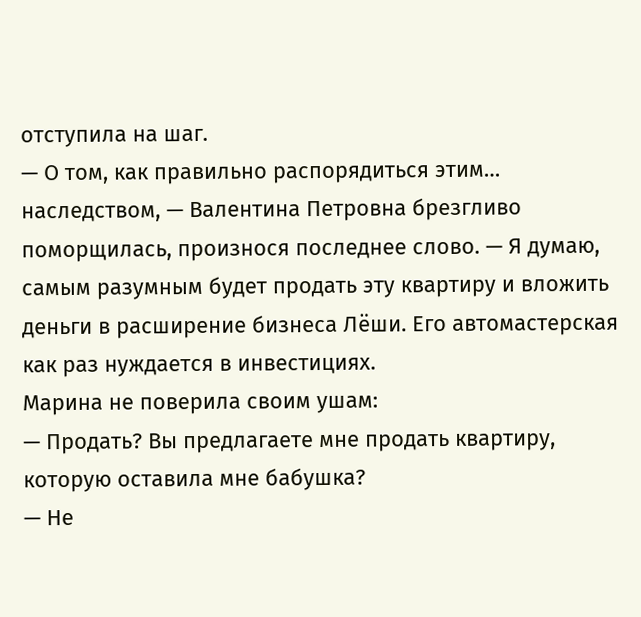отступила на шаг.
— О том, как правильно распорядиться этим… наследством, — Валентина Петровна брезгливо поморщилась, произнося последнее слово. — Я думаю, самым разумным будет продать эту квартиру и вложить деньги в расширение бизнеса Лёши. Его автомастерская как раз нуждается в инвестициях.
Марина не поверила своим ушам:
— Продать? Вы предлагаете мне продать квартиру, которую оставила мне бабушка?
— Не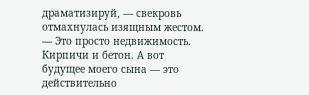драматизируй, — свекровь отмахнулась изящным жестом. — Это просто недвижимость. Кирпичи и бетон. А вот будущее моего сына — это действительно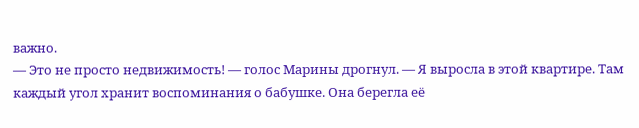важно.
— Это не просто недвижимость! — голос Марины дрогнул. — Я выросла в этой квартире. Там каждый угол хранит воспоминания о бабушке. Она берегла её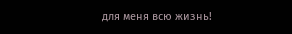для меня всю жизнь!